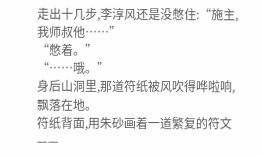走出十几步,李淳风还是没憋住:“施主,我师叔他……”
“憋着。”
“……哦。”
身后山洞里,那道符纸被风吹得哗啦响,飘落在地。
符纸背面,用朱砂画着一道繁复的符文——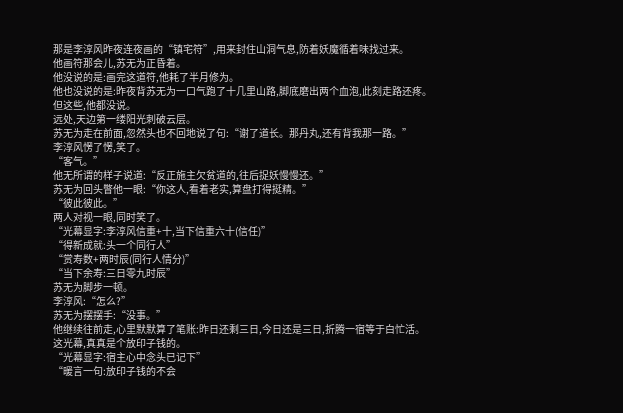那是李淳风昨夜连夜画的“镇宅符”,用来封住山洞气息,防着妖魔循着味找过来。
他画符那会儿,苏无为正昏着。
他没说的是:画完这道符,他耗了半月修为。
他也没说的是:昨夜背苏无为一口气跑了十几里山路,脚底磨出两个血泡,此刻走路还疼。
但这些,他都没说。
远处,天边第一缕阳光刺破云层。
苏无为走在前面,忽然头也不回地说了句:“谢了道长。那丹丸,还有背我那一路。”
李淳风愣了愣,笑了。
“客气。”
他无所谓的样子说道:“反正施主欠贫道的,往后捉妖慢慢还。”
苏无为回头瞥他一眼:“你这人,看着老实,算盘打得挺精。”
“彼此彼此。”
两人对视一眼,同时笑了。
“光幕显字:李淳风信重+十,当下信重六十(信任)”
“得新成就:头一个同行人”
“赏寿数+两时辰(同行人情分)”
“当下余寿:三日零九时辰”
苏无为脚步一顿。
李淳风:“怎么?”
苏无为摆摆手:“没事。”
他继续往前走,心里默默算了笔账:昨日还剩三日,今日还是三日,折腾一宿等于白忙活。
这光幕,真真是个放印子钱的。
“光幕显字:宿主心中念头已记下”
“暖言一句:放印子钱的不会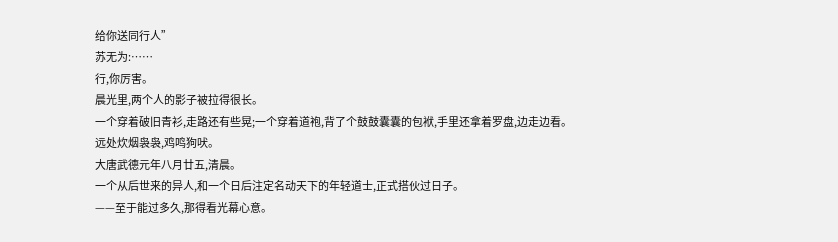给你送同行人”
苏无为:……
行,你厉害。
晨光里,两个人的影子被拉得很长。
一个穿着破旧青衫,走路还有些晃;一个穿着道袍,背了个鼓鼓囊囊的包袱,手里还拿着罗盘,边走边看。
远处炊烟袅袅,鸡鸣狗吠。
大唐武德元年八月廿五,清晨。
一个从后世来的异人,和一个日后注定名动天下的年轻道士,正式搭伙过日子。
——至于能过多久,那得看光幕心意。